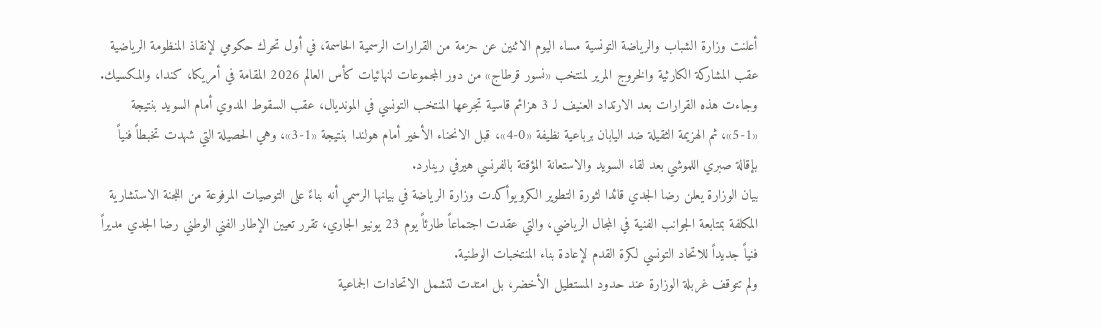أعلنت وزارة الشباب والرياضة التونسية مساء اليوم الاثنين عن حزمة من القرارات الرسمية الحاسمة، في أول تحرك حكومي لإنقاذ المنظومة الرياضية عقب المشاركة الكارثية والخروج المرير لمنتخب «نسور قرطاج» من دور المجموعات لنهائيات كأس العالم 2026 المقامة في أمريكا، كندا، والمكسيك.
وجاءت هذه القرارات بعد الارتداد العنيف لـ 3 هزائم قاسية تجرعها المنتخب التونسي في المونديال، عقب السقوط المدوي أمام السويد بنتيجة «1-5»، ثم الهزيمة الثقيلة ضد اليابان برباعية نظيفة «0-4»، قبل الانحناء الأخير أمام هولندا بنتيجة «1-3»، وهي الحصيلة التي شهدت تخبطاً فنياً بإقالة صبري اللموشي بعد لقاء السويد والاستعانة المؤقتة بالفرنسي هيرفي رينارد.
بيان الوزارة يعلن رضا الجدي قائدا لثورة التطوير الكرويوأكدت وزارة الرياضة في بيانها الرسمي أنه بناءً على التوصيات المرفوعة من اللجنة الاستشارية المكلفة بمتابعة الجوانب الفنية في المجال الرياضي، والتي عقدت اجتماعاً طارئاً يوم 23 يونيو الجاري، تقرر تعيين الإطار الفني الوطني رضا الجدي مديراً فنياً جديداً للاتحاد التونسي لكرة القدم لإعادة بناء المنتخبات الوطنية.
ولم تتوقف غربلة الوزارة عند حدود المستطيل الأخضر، بل امتدت لتشمل الاتحادات الجماعية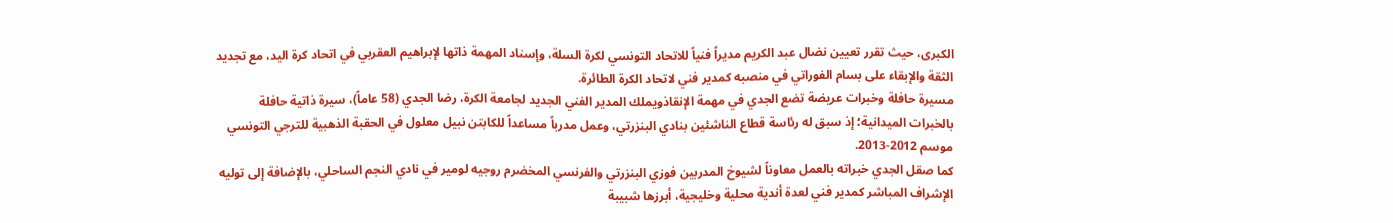الكبرى، حيث تقرر تعيين نضال عبد الكريم مديراً فنياً للاتحاد التونسي لكرة السلة، وإسناد المهمة ذاتها لإبراهيم العقربي في اتحاد كرة اليد، مع تجديد الثقة والإبقاء على بسام الفوراتي في منصبه كمدير فني لاتحاد الكرة الطائرة.
مسيرة حافلة وخبرات عريضة تضع الجدي في مهمة الإنقاذويملك المدير الفني الجديد لجامعة الكرة، رضا الجدي (58 عاماً)، سيرة ذاتية حافلة بالخبرات الميدانية؛ إذ سبق له رئاسة قطاع الناشئين بنادي البنزرتي، وعمل مدرباً مساعداً للكابتن نبيل معلول في الحقبة الذهبية للترجي التونسي موسم 2012-2013.
كما صقل الجدي خبراته بالعمل معاوناً لشيوخ المدربين فوزي البنزرتي والفرنسي المخضرم روجيه لومير في نادي النجم الساحلي، بالإضافة إلى توليه الإشراف المباشر كمدير فني لعدة أندية محلية وخليجية، أبرزها شبيبة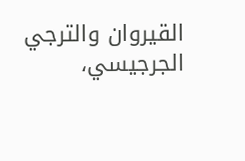القيروان والترجي الجرجيسي،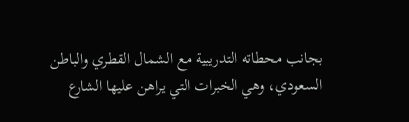بجانب محطاته التدريبية مع الشمال القطري والباطن السعودي، وهي الخبرات التي يراهن عليها الشارع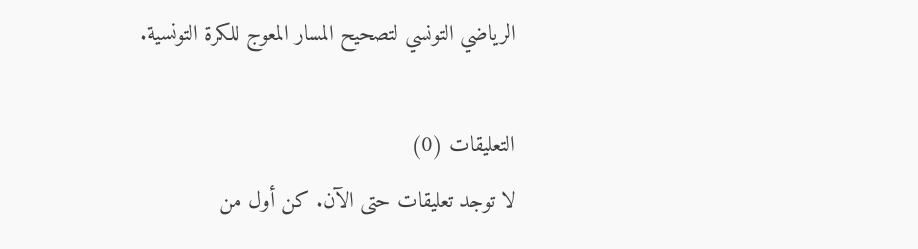الرياضي التونسي لتصحيح المسار المعوج للكرة التونسية.

التعليقات (0)
لا توجد تعليقات حتى الآن. كن أول من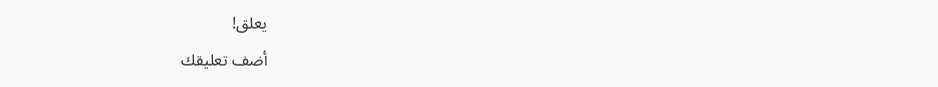يعلق!
أضف تعليقك